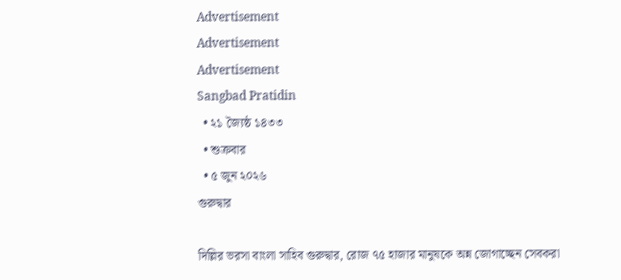Advertisement
Advertisement
Advertisement
Sangbad Pratidin
  • ২১ জ্যৈষ্ঠ ১৪৩৩
  • শুক্রবার
  • ৫ জুন ২০২৬
গুরুদ্বার

দিল্লির ভরসা বাংলা সাহিব গুরুদ্বার, রোজ ৭৫ হাজার মানুষকে অন্ন জোগাচ্ছেন সেবকরা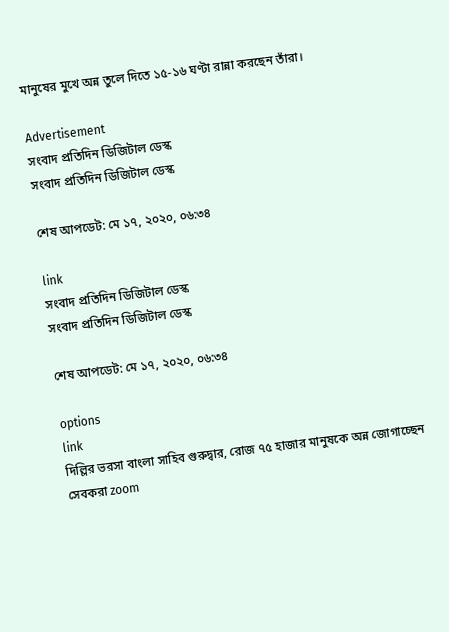মানুষের মুখে অন্ন তুলে দিতে ১৫-১৬ ঘণ্টা রান্না করছেন তাঁরা।

Advertisement
সংবাদ প্রতিদিন ডিজিটাল ডেস্ক
সংবাদ প্রতিদিন ডিজিটাল ডেস্ক

শেষ আপডেট: মে ১৭, ২০২০, ০৬:৩৪

link
সংবাদ প্রতিদিন ডিজিটাল ডেস্ক
সংবাদ প্রতিদিন ডিজিটাল ডেস্ক

শেষ আপডেট: মে ১৭, ২০২০, ০৬:৩৪

options
link
দিল্লির ভরসা বাংলা সাহিব গুরুদ্বার, রোজ ৭৫ হাজার মানুষকে অন্ন জোগাচ্ছেন সেবকরা zoom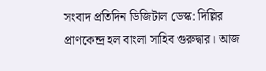সংবাদ প্রতিদিন ডিজিটাল ডেস্ক: দিল্লির প্রাণকেন্দ্র হল বাংলা সাহিব গুরুদ্বার। আজ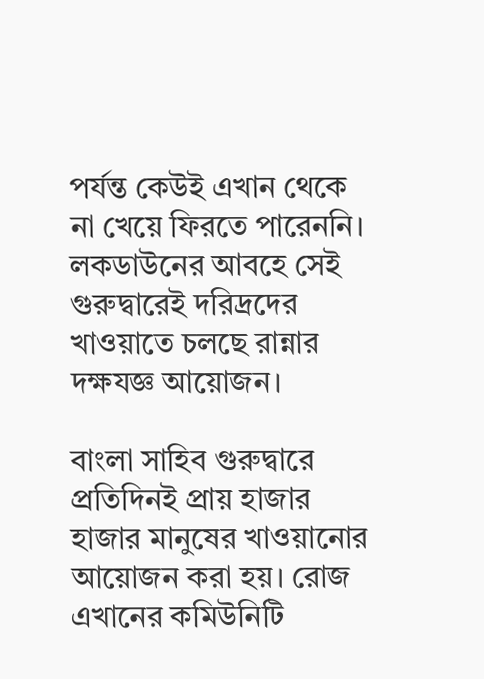পর্যন্ত কেউই এখান থেকে না খেয়ে ফিরতে পারেননি। লকডাউনের আবহে সেই গুরুদ্বারেই দরিদ্রদের খাওয়াতে চলছে রান্নার দক্ষযজ্ঞ আয়োজন।

বাংলা সাহিব গুরুদ্বারে প্রতিদিনই প্রায় হাজার হাজার মানুষের খাওয়ানোর আয়োজন করা হয়। রোজ এখানের কমিউনিটি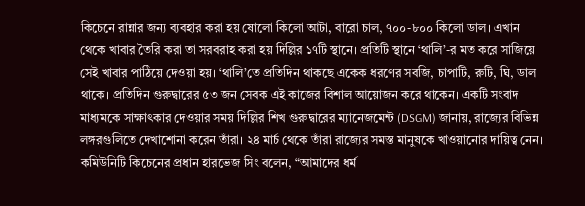কিচেনে রান্নার জন্য ব্যবহার করা হয় ষোলো কিলো আটা, বারো চাল, ৭০০-৮০০ কিলো ডাল। এখান থেকে খাবার তৈরি করা তা সরবরাহ করা হয় দিল্লির ১৭টি স্থানে। প্রতিটি স্থানে ‘থালি’-র মত করে সাজিয়ে সেই খাবার পাঠিয়ে দেওয়া হয়। ‘থালি’তে প্রতিদিন থাকছে একেক ধরণের সবজি, চাপাটি, রুটি, ঘি, ডাল থাকে। প্রতিদিন গুরুদ্বারের ৫৩ জন সেবক এই কাজের বিশাল আয়োজন করে থাকেন। একটি সংবাদ মাধ্যমকে সাক্ষাৎকার দেওয়ার সময় দিল্লির শিখ গুরুদ্বারের ম্যানেজমেন্ট (DSGM) জানায়, রাজ্যের বিভিন্ন লঙ্গরগুলিতে দেখাশোনা করেন তাঁরা। ২৪ মার্চ থেকে তাঁরা রাজ্যের সমস্ত মানুষকে খাওয়ানোর দায়িত্ব নেন। কমিউনিটি কিচেনের প্রধান হারভেজ সিং বলেন, “আমাদের ধর্ম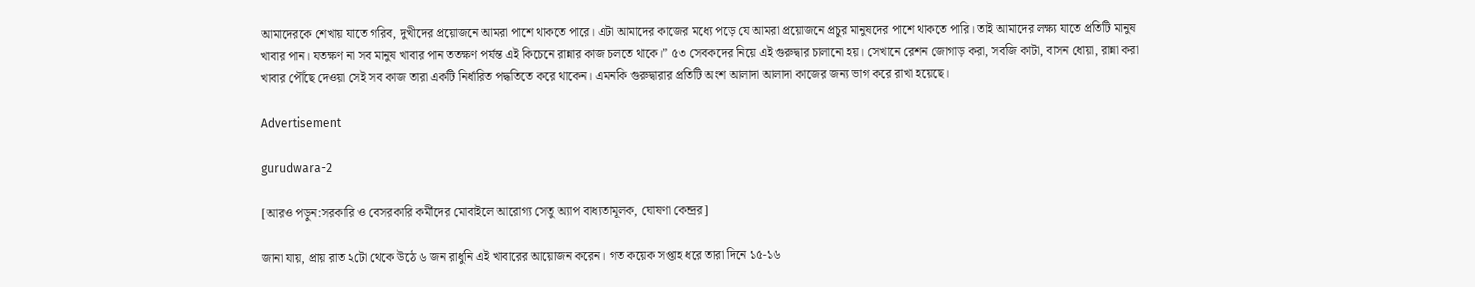আমাদেরকে শেখায় যাতে গরিব, দুখীদের প্রয়োজনে আমরা পাশে থাকতে পারে। এটা আমাদের কাজের মধ্যে পড়ে যে আমরা প্রয়োজনে প্রচুর মানুষদের পাশে থাকতে পারি। তাই আমাদের লক্ষ্য যাতে প্রতিটি মানুষ খাবার পান। যতক্ষণ না সব মানুষ খাবার পান ততক্ষণ পর্যন্ত এই কিচেনে রান্নার কাজ চলতে থাকে।” ৫৩ সেবকদের নিয়ে এই গুরুদ্বার চালানো হয়। সেখানে রেশন জোগাড় করা, সবজি কাটা, বাসন ধোয়া, রান্না করা খাবার পৌঁছে দেওয়া সেই সব কাজ তারা একটি নির্ধারিত পদ্ধতিতে করে থাকেন। এমনকি গুরুদ্বারার প্রতিটি অংশ আলাদা আলাদা কাজের জন্য ভাগ করে রাখা হয়েছে।

Advertisement

gurudwara-2

[আরও পড়ুন:সরকারি ও বেসরকারি কর্মীদের মোবাইলে আরোগ্য সেতু অ্যাপ বাধ্যতামূলক, ঘোষণা কেন্দ্রর]

জানা যায়, প্রায় রাত ২টো থেকে উঠে ৬ জন রাধুনি এই খাবারের আয়োজন করেন। গত কয়েক সপ্তাহ ধরে তারা দিনে ১৫-১৬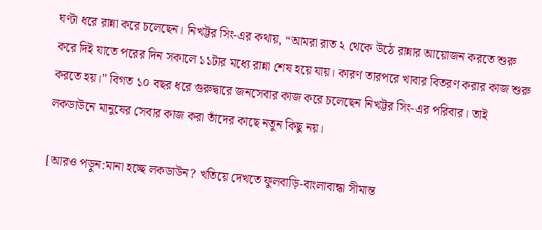ঘণ্টা ধরে রান্না করে চলেছেন। নিখট্টর সিং-এর কথায়, “আমরা রাত ২ থেকে উঠে রান্নার আয়োজন করতে শুরু করে দিই যাতে পরের দিন সকালে ১১টার মধ্যে রান্না শেষ হয়ে যায়। কারণ তারপরে খাবার বিতরণ করার কাজ শুরু করতে হয়।” বিগত ১০ বছর ধরে গুরুদ্বারে জনসেবার কাজ করে চলেছেন নিখট্টর সিং-এর পরিবার। তাই লকডাউনে মানুষের সেবার কাজ করা তাঁদের কাছে নতুন কিছু নয়।

[আরও পড়ুন:মানা হচ্ছে লকডাউন? খতিয়ে দেখতে ফুলবাড়ি-বাংলাবান্ধা সীমান্ত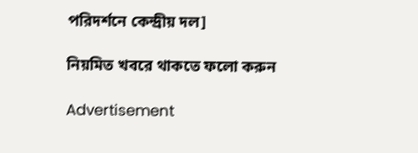পরিদর্শনে কেন্দ্রীয় দল]

নিয়মিত খবরে থাকতে ফলো করুন

Advertisement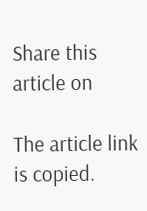Share this article on

The article link is copied.